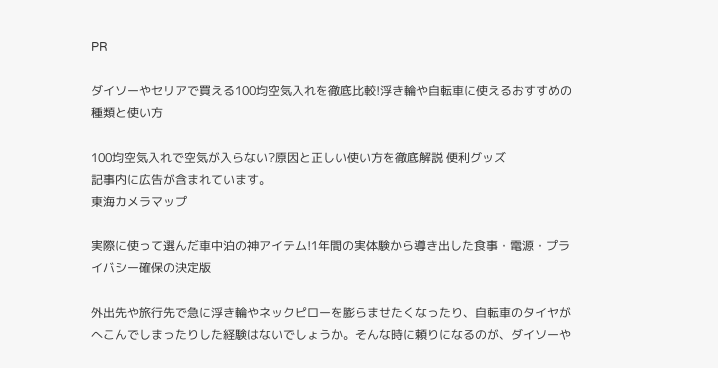PR

ダイソーやセリアで買える100均空気入れを徹底比較!浮き輪や自転車に使えるおすすめの種類と使い方

100均空気入れで空気が入らない?原因と正しい使い方を徹底解説 便利グッズ
記事内に広告が含まれています。
東海カメラマップ

実際に使って選んだ車中泊の神アイテム!1年間の実体験から導き出した食事・電源・プライバシー確保の決定版

外出先や旅行先で急に浮き輪やネックピローを膨らませたくなったり、自転車のタイヤがへこんでしまったりした経験はないでしょうか。そんな時に頼りになるのが、ダイソーや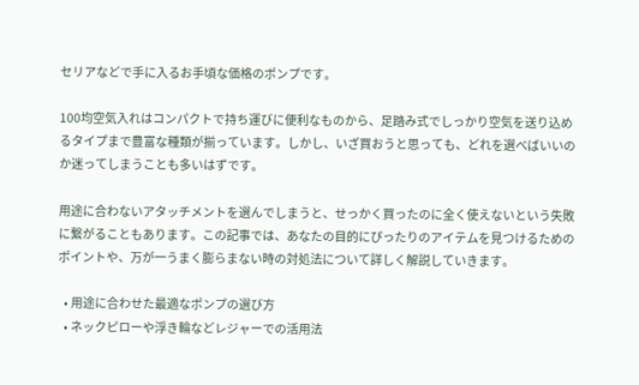セリアなどで手に入るお手頃な価格のポンプです。

100均空気入れはコンパクトで持ち運びに便利なものから、足踏み式でしっかり空気を送り込めるタイプまで豊富な種類が揃っています。しかし、いざ買おうと思っても、どれを選べばいいのか迷ってしまうことも多いはずです。

用途に合わないアタッチメントを選んでしまうと、せっかく買ったのに全く使えないという失敗に繋がることもあります。この記事では、あなたの目的にぴったりのアイテムを見つけるためのポイントや、万が一うまく膨らまない時の対処法について詳しく解説していきます。

  • 用途に合わせた最適なポンプの選び方
  • ネックピローや浮き輪などレジャーでの活用法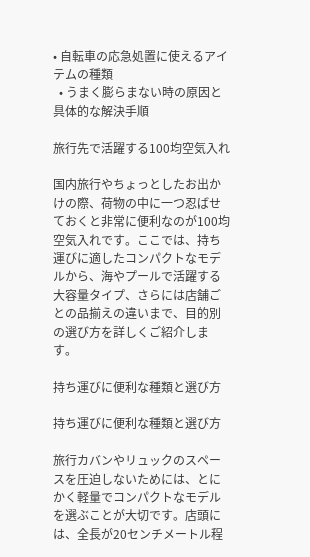• 自転車の応急処置に使えるアイテムの種類
  • うまく膨らまない時の原因と具体的な解決手順

旅行先で活躍する100均空気入れ

国内旅行やちょっとしたお出かけの際、荷物の中に一つ忍ばせておくと非常に便利なのが100均空気入れです。ここでは、持ち運びに適したコンパクトなモデルから、海やプールで活躍する大容量タイプ、さらには店舗ごとの品揃えの違いまで、目的別の選び方を詳しくご紹介します。

持ち運びに便利な種類と選び方

持ち運びに便利な種類と選び方

旅行カバンやリュックのスペースを圧迫しないためには、とにかく軽量でコンパクトなモデルを選ぶことが大切です。店頭には、全長が20センチメートル程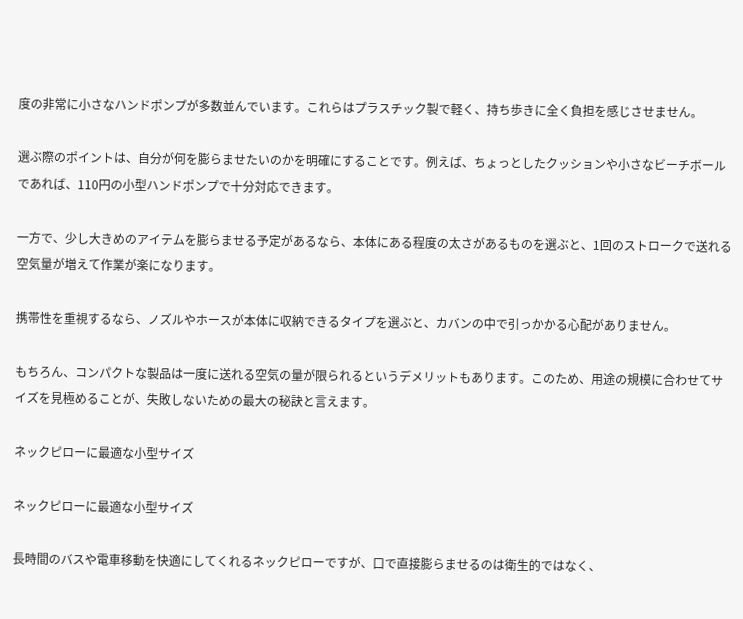度の非常に小さなハンドポンプが多数並んでいます。これらはプラスチック製で軽く、持ち歩きに全く負担を感じさせません。

選ぶ際のポイントは、自分が何を膨らませたいのかを明確にすることです。例えば、ちょっとしたクッションや小さなビーチボールであれば、110円の小型ハンドポンプで十分対応できます。

一方で、少し大きめのアイテムを膨らませる予定があるなら、本体にある程度の太さがあるものを選ぶと、1回のストロークで送れる空気量が増えて作業が楽になります。

携帯性を重視するなら、ノズルやホースが本体に収納できるタイプを選ぶと、カバンの中で引っかかる心配がありません。

もちろん、コンパクトな製品は一度に送れる空気の量が限られるというデメリットもあります。このため、用途の規模に合わせてサイズを見極めることが、失敗しないための最大の秘訣と言えます。

ネックピローに最適な小型サイズ

ネックピローに最適な小型サイズ

長時間のバスや電車移動を快適にしてくれるネックピローですが、口で直接膨らませるのは衛生的ではなく、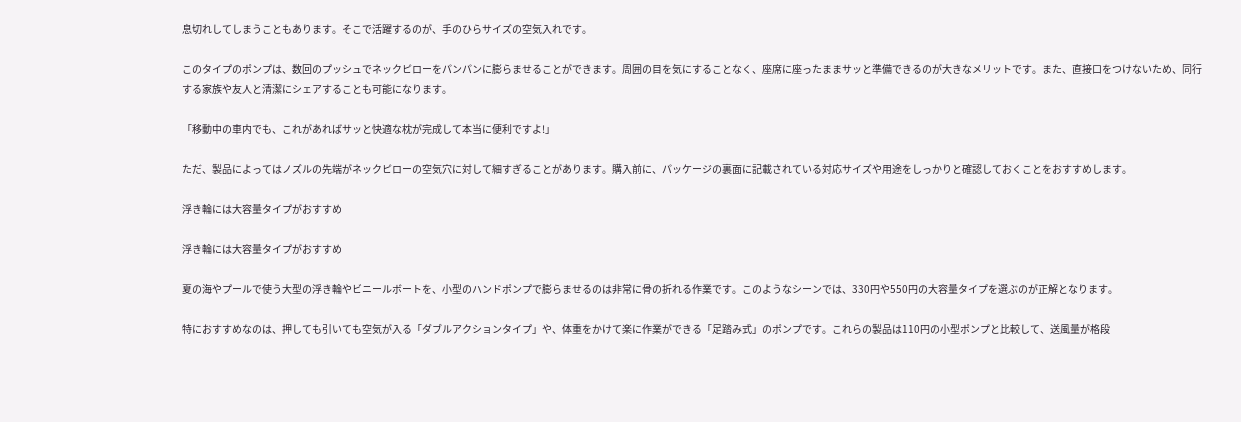息切れしてしまうこともあります。そこで活躍するのが、手のひらサイズの空気入れです。

このタイプのポンプは、数回のプッシュでネックピローをパンパンに膨らませることができます。周囲の目を気にすることなく、座席に座ったままサッと準備できるのが大きなメリットです。また、直接口をつけないため、同行する家族や友人と清潔にシェアすることも可能になります。

「移動中の車内でも、これがあればサッと快適な枕が完成して本当に便利ですよ!」

ただ、製品によってはノズルの先端がネックピローの空気穴に対して細すぎることがあります。購入前に、パッケージの裏面に記載されている対応サイズや用途をしっかりと確認しておくことをおすすめします。

浮き輪には大容量タイプがおすすめ

浮き輪には大容量タイプがおすすめ

夏の海やプールで使う大型の浮き輪やビニールボートを、小型のハンドポンプで膨らませるのは非常に骨の折れる作業です。このようなシーンでは、330円や550円の大容量タイプを選ぶのが正解となります。

特におすすめなのは、押しても引いても空気が入る「ダブルアクションタイプ」や、体重をかけて楽に作業ができる「足踏み式」のポンプです。これらの製品は110円の小型ポンプと比較して、送風量が格段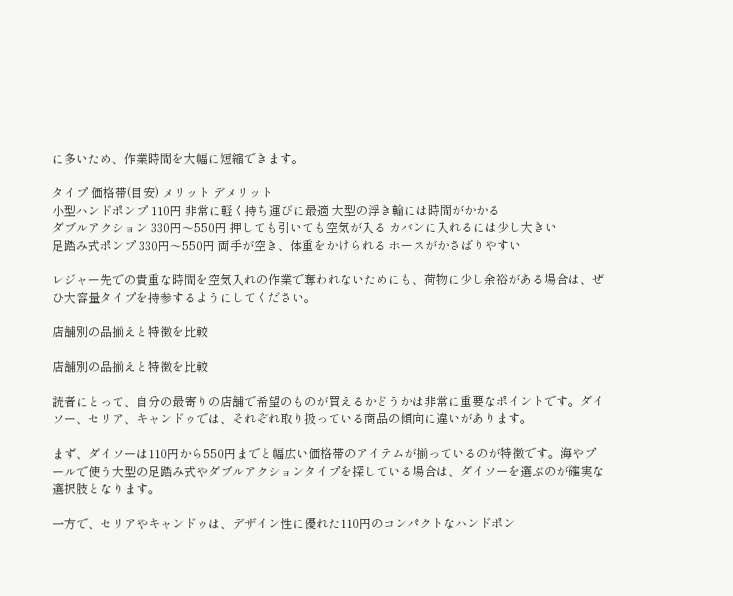に多いため、作業時間を大幅に短縮できます。

タイプ 価格帯(目安) メリット デメリット
小型ハンドポンプ 110円 非常に軽く持ち運びに最適 大型の浮き輪には時間がかかる
ダブルアクション 330円〜550円 押しても引いても空気が入る カバンに入れるには少し大きい
足踏み式ポンプ 330円〜550円 両手が空き、体重をかけられる ホースがかさばりやすい

レジャー先での貴重な時間を空気入れの作業で奪われないためにも、荷物に少し余裕がある場合は、ぜひ大容量タイプを持参するようにしてください。

店舗別の品揃えと特徴を比較

店舗別の品揃えと特徴を比較

読者にとって、自分の最寄りの店舗で希望のものが買えるかどうかは非常に重要なポイントです。ダイソー、セリア、キャンドゥでは、それぞれ取り扱っている商品の傾向に違いがあります。

まず、ダイソーは110円から550円までと幅広い価格帯のアイテムが揃っているのが特徴です。海やプールで使う大型の足踏み式やダブルアクションタイプを探している場合は、ダイソーを選ぶのが確実な選択肢となります。

一方で、セリアやキャンドゥは、デザイン性に優れた110円のコンパクトなハンドポン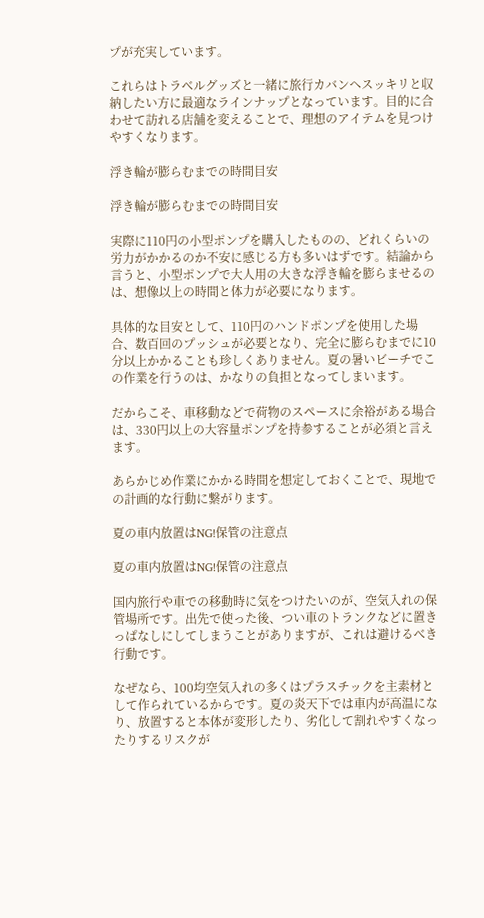プが充実しています。

これらはトラベルグッズと一緒に旅行カバンへスッキリと収納したい方に最適なラインナップとなっています。目的に合わせて訪れる店舗を変えることで、理想のアイテムを見つけやすくなります。

浮き輪が膨らむまでの時間目安

浮き輪が膨らむまでの時間目安

実際に110円の小型ポンプを購入したものの、どれくらいの労力がかかるのか不安に感じる方も多いはずです。結論から言うと、小型ポンプで大人用の大きな浮き輪を膨らませるのは、想像以上の時間と体力が必要になります。

具体的な目安として、110円のハンドポンプを使用した場合、数百回のプッシュが必要となり、完全に膨らむまでに10分以上かかることも珍しくありません。夏の暑いビーチでこの作業を行うのは、かなりの負担となってしまいます。

だからこそ、車移動などで荷物のスペースに余裕がある場合は、330円以上の大容量ポンプを持参することが必須と言えます。

あらかじめ作業にかかる時間を想定しておくことで、現地での計画的な行動に繋がります。

夏の車内放置はNG!保管の注意点

夏の車内放置はNG!保管の注意点

国内旅行や車での移動時に気をつけたいのが、空気入れの保管場所です。出先で使った後、つい車のトランクなどに置きっぱなしにしてしまうことがありますが、これは避けるべき行動です。

なぜなら、100均空気入れの多くはプラスチックを主素材として作られているからです。夏の炎天下では車内が高温になり、放置すると本体が変形したり、劣化して割れやすくなったりするリスクが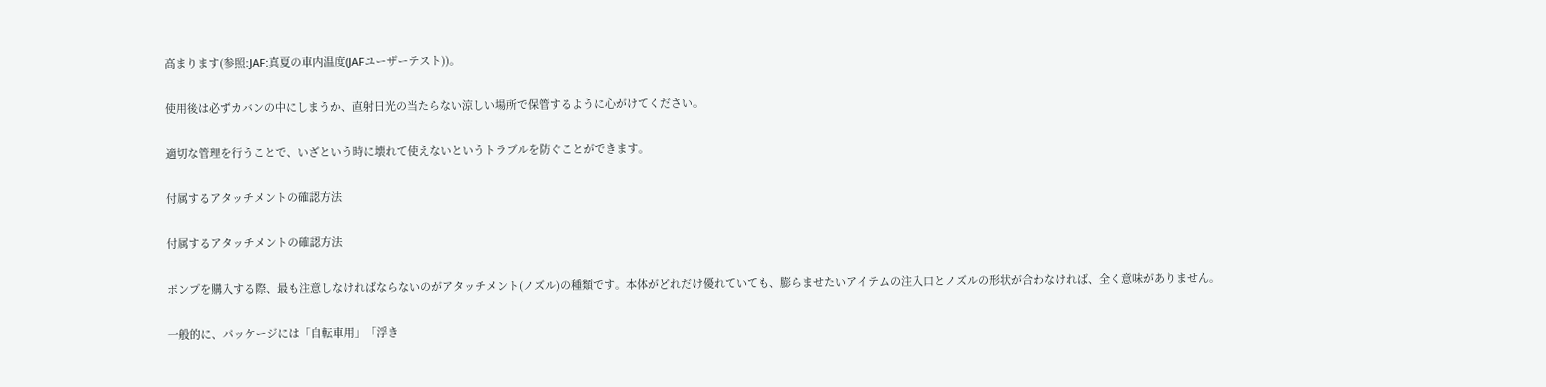高まります(参照:JAF:真夏の車内温度(JAFユーザーテスト))。

使用後は必ずカバンの中にしまうか、直射日光の当たらない涼しい場所で保管するように心がけてください。

適切な管理を行うことで、いざという時に壊れて使えないというトラブルを防ぐことができます。

付属するアタッチメントの確認方法

付属するアタッチメントの確認方法

ポンプを購入する際、最も注意しなければならないのがアタッチメント(ノズル)の種類です。本体がどれだけ優れていても、膨らませたいアイテムの注入口とノズルの形状が合わなければ、全く意味がありません。

一般的に、パッケージには「自転車用」「浮き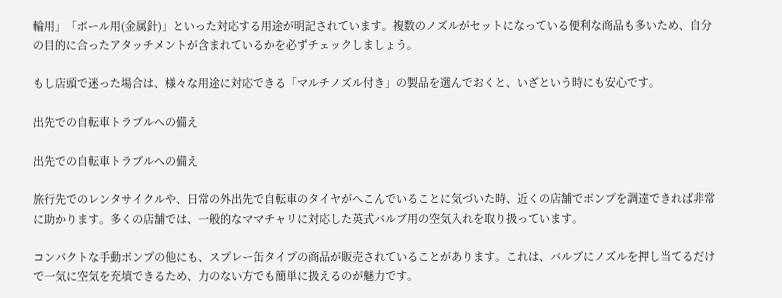輪用」「ボール用(金属針)」といった対応する用途が明記されています。複数のノズルがセットになっている便利な商品も多いため、自分の目的に合ったアタッチメントが含まれているかを必ずチェックしましょう。

もし店頭で迷った場合は、様々な用途に対応できる「マルチノズル付き」の製品を選んでおくと、いざという時にも安心です。

出先での自転車トラブルへの備え

出先での自転車トラブルへの備え

旅行先でのレンタサイクルや、日常の外出先で自転車のタイヤがへこんでいることに気づいた時、近くの店舗でポンプを調達できれば非常に助かります。多くの店舗では、一般的なママチャリに対応した英式バルブ用の空気入れを取り扱っています。

コンパクトな手動ポンプの他にも、スプレー缶タイプの商品が販売されていることがあります。これは、バルブにノズルを押し当てるだけで一気に空気を充填できるため、力のない方でも簡単に扱えるのが魅力です。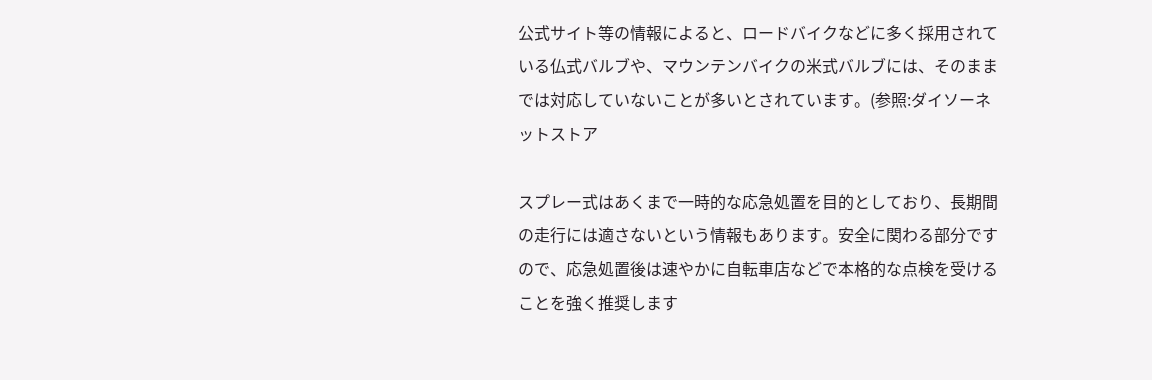公式サイト等の情報によると、ロードバイクなどに多く採用されている仏式バルブや、マウンテンバイクの米式バルブには、そのままでは対応していないことが多いとされています。(参照:ダイソーネットストア

スプレー式はあくまで一時的な応急処置を目的としており、長期間の走行には適さないという情報もあります。安全に関わる部分ですので、応急処置後は速やかに自転車店などで本格的な点検を受けることを強く推奨します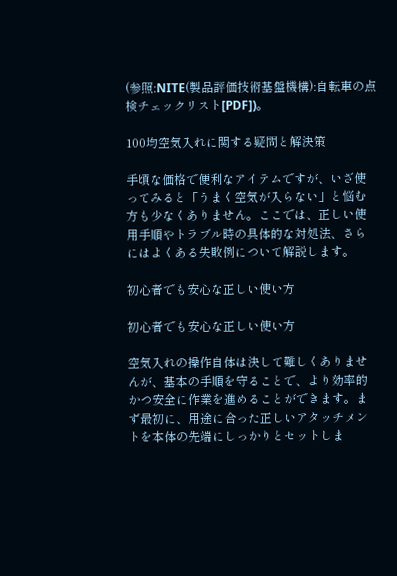(参照:NITE(製品評価技術基盤機構):自転車の点検チェックリスト[PDF])。

100均空気入れに関する疑問と解決策

手頃な価格で便利なアイテムですが、いざ使ってみると「うまく空気が入らない」と悩む方も少なくありません。ここでは、正しい使用手順やトラブル時の具体的な対処法、さらにはよくある失敗例について解説します。

初心者でも安心な正しい使い方

初心者でも安心な正しい使い方

空気入れの操作自体は決して難しくありませんが、基本の手順を守ることで、より効率的かつ安全に作業を進めることができます。まず最初に、用途に合った正しいアタッチメントを本体の先端にしっかりとセットしま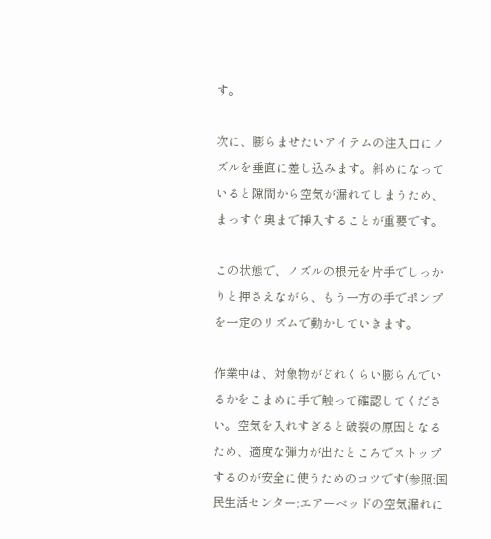す。

次に、膨らませたいアイテムの注入口にノズルを垂直に差し込みます。斜めになっていると隙間から空気が漏れてしまうため、まっすぐ奥まで挿入することが重要です。

この状態で、ノズルの根元を片手でしっかりと押さえながら、もう一方の手でポンプを一定のリズムで動かしていきます。

作業中は、対象物がどれくらい膨らんでいるかをこまめに手で触って確認してください。空気を入れすぎると破裂の原因となるため、適度な弾力が出たところでストップするのが安全に使うためのコツです(参照:国民生活センター:エアーベッドの空気漏れに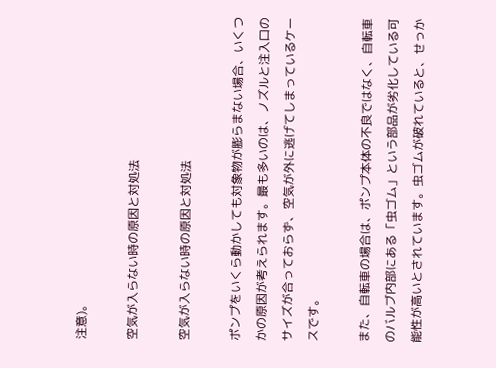注意)。

空気が入らない時の原因と対処法

空気が入らない時の原因と対処法

ポンプをいくら動かしても対象物が膨らまない場合、いくつかの原因が考えられます。最も多いのは、ノズルと注入口のサイズが合っておらず、空気が外に逃げてしまっているケースです。

また、自転車の場合は、ポンプ本体の不良ではなく、自転車のバルブ内部にある「虫ゴム」という部品が劣化している可能性が高いとされています。虫ゴムが破れていると、せっか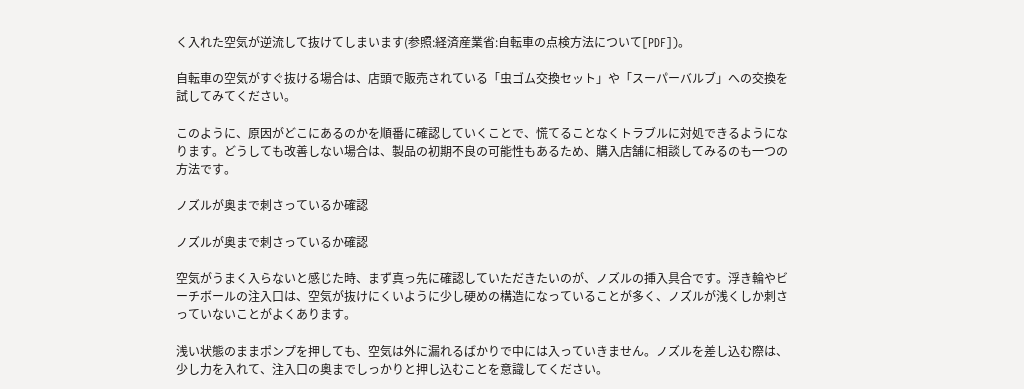く入れた空気が逆流して抜けてしまいます(参照:経済産業省:自転車の点検方法について[PDF])。

自転車の空気がすぐ抜ける場合は、店頭で販売されている「虫ゴム交換セット」や「スーパーバルブ」への交換を試してみてください。

このように、原因がどこにあるのかを順番に確認していくことで、慌てることなくトラブルに対処できるようになります。どうしても改善しない場合は、製品の初期不良の可能性もあるため、購入店舗に相談してみるのも一つの方法です。

ノズルが奥まで刺さっているか確認

ノズルが奥まで刺さっているか確認

空気がうまく入らないと感じた時、まず真っ先に確認していただきたいのが、ノズルの挿入具合です。浮き輪やビーチボールの注入口は、空気が抜けにくいように少し硬めの構造になっていることが多く、ノズルが浅くしか刺さっていないことがよくあります。

浅い状態のままポンプを押しても、空気は外に漏れるばかりで中には入っていきません。ノズルを差し込む際は、少し力を入れて、注入口の奥までしっかりと押し込むことを意識してください。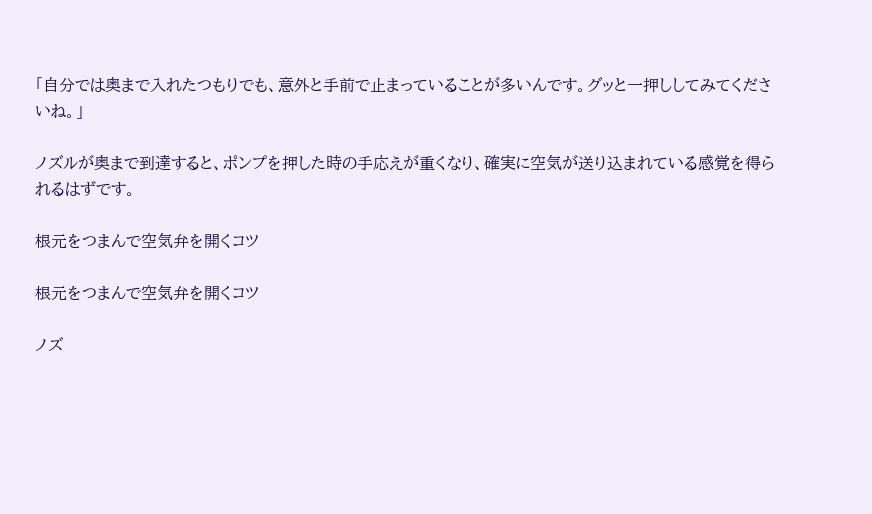「自分では奥まで入れたつもりでも、意外と手前で止まっていることが多いんです。グッと一押ししてみてくださいね。」

ノズルが奥まで到達すると、ポンプを押した時の手応えが重くなり、確実に空気が送り込まれている感覚を得られるはずです。

根元をつまんで空気弁を開くコツ

根元をつまんで空気弁を開くコツ

ノズ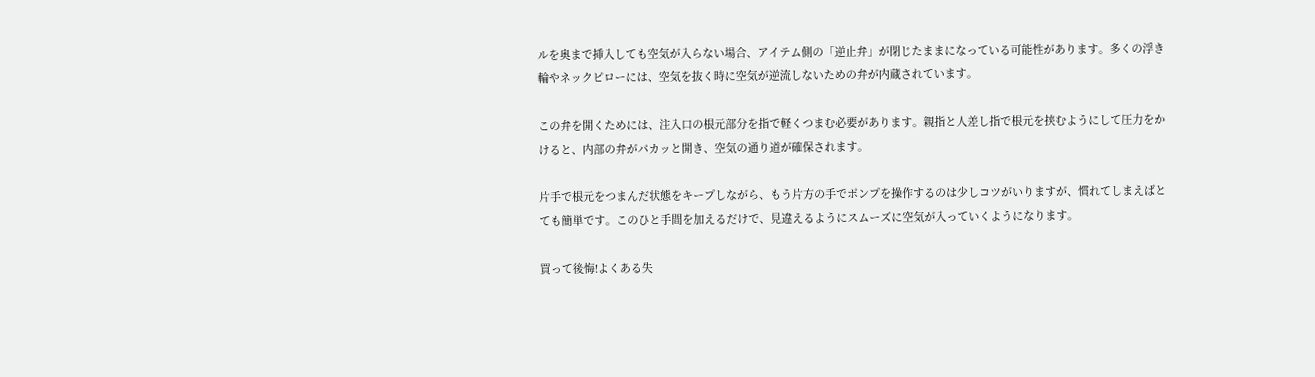ルを奥まで挿入しても空気が入らない場合、アイテム側の「逆止弁」が閉じたままになっている可能性があります。多くの浮き輪やネックピローには、空気を抜く時に空気が逆流しないための弁が内蔵されています。

この弁を開くためには、注入口の根元部分を指で軽くつまむ必要があります。親指と人差し指で根元を挟むようにして圧力をかけると、内部の弁がパカッと開き、空気の通り道が確保されます。

片手で根元をつまんだ状態をキープしながら、もう片方の手でポンプを操作するのは少しコツがいりますが、慣れてしまえばとても簡単です。このひと手間を加えるだけで、見違えるようにスムーズに空気が入っていくようになります。

買って後悔!よくある失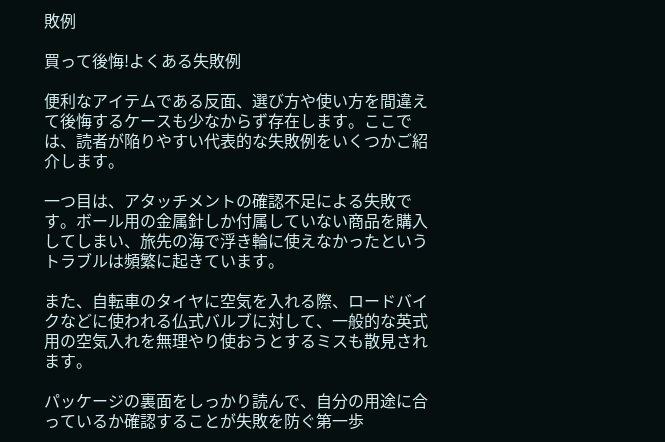敗例

買って後悔!よくある失敗例

便利なアイテムである反面、選び方や使い方を間違えて後悔するケースも少なからず存在します。ここでは、読者が陥りやすい代表的な失敗例をいくつかご紹介します。

一つ目は、アタッチメントの確認不足による失敗です。ボール用の金属針しか付属していない商品を購入してしまい、旅先の海で浮き輪に使えなかったというトラブルは頻繁に起きています。

また、自転車のタイヤに空気を入れる際、ロードバイクなどに使われる仏式バルブに対して、一般的な英式用の空気入れを無理やり使おうとするミスも散見されます。

パッケージの裏面をしっかり読んで、自分の用途に合っているか確認することが失敗を防ぐ第一歩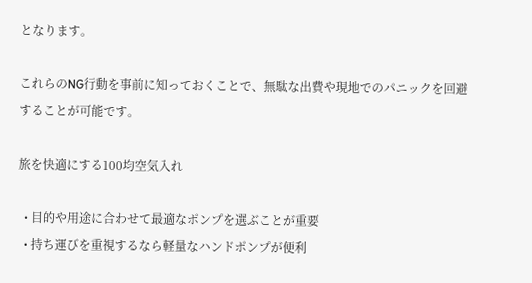となります。

これらのNG行動を事前に知っておくことで、無駄な出費や現地でのパニックを回避することが可能です。

旅を快適にする100均空気入れ

  • 目的や用途に合わせて最適なポンプを選ぶことが重要
  • 持ち運びを重視するなら軽量なハンドポンプが便利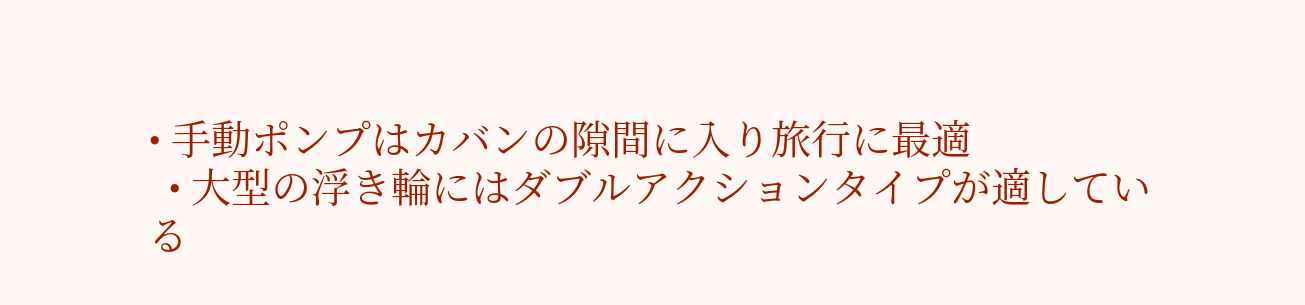• 手動ポンプはカバンの隙間に入り旅行に最適
  • 大型の浮き輪にはダブルアクションタイプが適している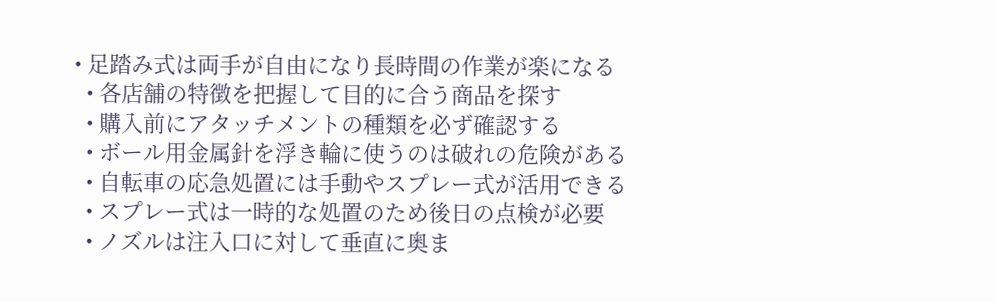• 足踏み式は両手が自由になり長時間の作業が楽になる
  • 各店舗の特徴を把握して目的に合う商品を探す
  • 購入前にアタッチメントの種類を必ず確認する
  • ボール用金属針を浮き輪に使うのは破れの危険がある
  • 自転車の応急処置には手動やスプレー式が活用できる
  • スプレー式は一時的な処置のため後日の点検が必要
  • ノズルは注入口に対して垂直に奥ま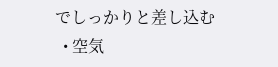でしっかりと差し込む
  • 空気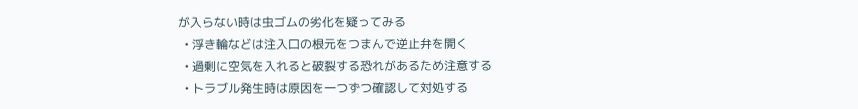が入らない時は虫ゴムの劣化を疑ってみる
  • 浮き輪などは注入口の根元をつまんで逆止弁を開く
  • 過剰に空気を入れると破裂する恐れがあるため注意する
  • トラブル発生時は原因を一つずつ確認して対処する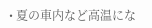• 夏の車内など高温にな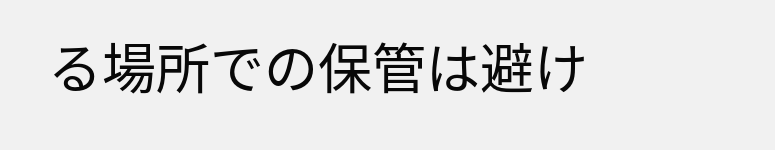る場所での保管は避け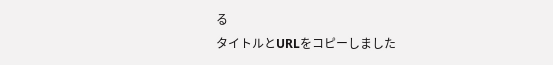る
タイトルとURLをコピーしました